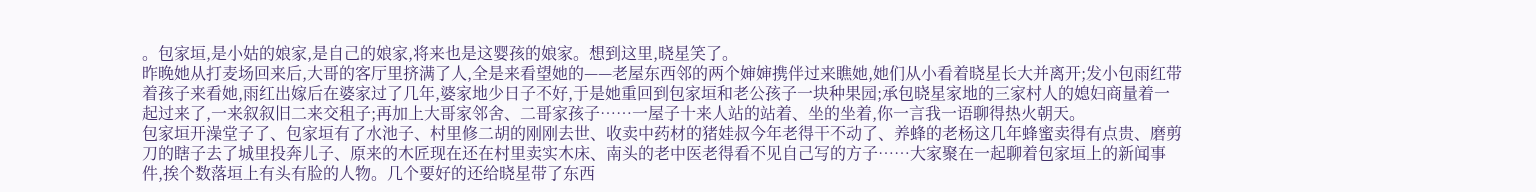。包家垣,是小姑的娘家,是自己的娘家,将来也是这婴孩的娘家。想到这里,晓星笑了。
昨晚她从打麦场回来后,大哥的客厅里挤满了人,全是来看望她的——老屋东西邻的两个婶婶携伴过来瞧她,她们从小看着晓星长大并离开;发小包雨红带着孩子来看她,雨红出嫁后在婆家过了几年,婆家地少日子不好,于是她重回到包家垣和老公孩子一块种果园;承包晓星家地的三家村人的媳妇商量着一起过来了,一来叙叙旧二来交租子;再加上大哥家邻舍、二哥家孩子……一屋子十来人站的站着、坐的坐着,你一言我一语聊得热火朝天。
包家垣开澡堂子了、包家垣有了水池子、村里修二胡的刚刚去世、收卖中药材的猪娃叔今年老得干不动了、养蜂的老杨这几年蜂蜜卖得有点贵、磨剪刀的瞎子去了城里投奔儿子、原来的木匠现在还在村里卖实木床、南头的老中医老得看不见自己写的方子……大家聚在一起聊着包家垣上的新闻事件,挨个数落垣上有头有脸的人物。几个要好的还给晓星带了东西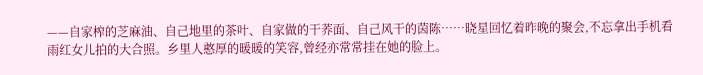——自家榨的芝麻油、自己地里的茶叶、自家做的干荞面、自己风干的茵陈……晓星回忆着昨晚的聚会,不忘拿出手机看雨红女儿拍的大合照。乡里人憨厚的暖暖的笑容,曾经亦常常挂在她的脸上。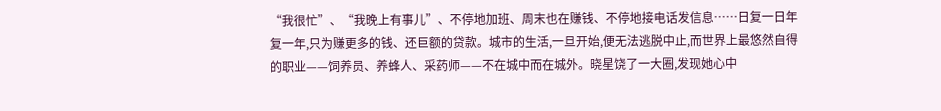“我很忙”、“我晚上有事儿”、不停地加班、周末也在赚钱、不停地接电话发信息……日复一日年复一年,只为赚更多的钱、还巨额的贷款。城市的生活,一旦开始,便无法逃脱中止,而世界上最悠然自得的职业——饲养员、养蜂人、采药师——不在城中而在城外。晓星饶了一大圈,发现她心中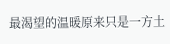最渴望的温暖原来只是一方土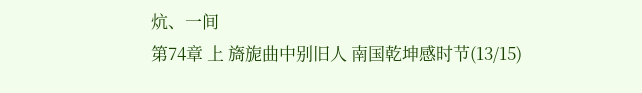炕、一间
第74章 上 旖旎曲中别旧人 南国乾坤感时节(13/15)